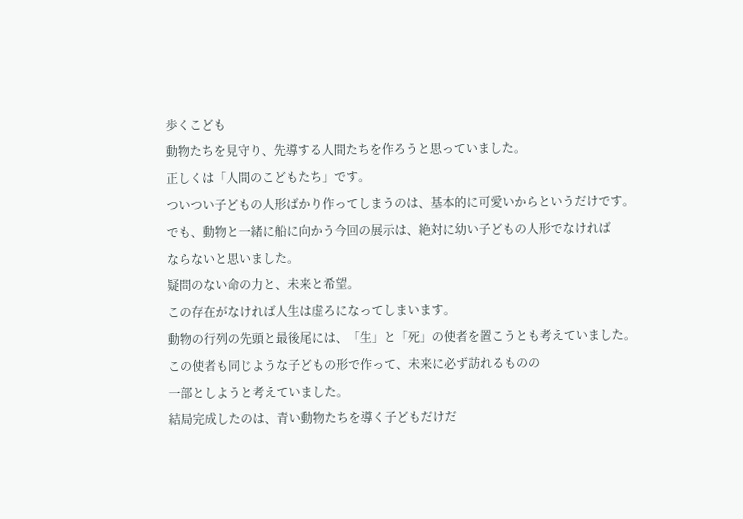歩くこども
動物たちを見守り、先導する人間たちを作ろうと思っていました。
正しくは「人間のこどもたち」です。
ついつい子どもの人形ばかり作ってしまうのは、基本的に可愛いからというだけです。
でも、動物と一緒に船に向かう今回の展示は、絶対に幼い子どもの人形でなければ
ならないと思いました。
疑問のない命の力と、未来と希望。
この存在がなければ人生は虚ろになってしまいます。
動物の行列の先頭と最後尾には、「生」と「死」の使者を置こうとも考えていました。
この使者も同じような子どもの形で作って、未来に必ず訪れるものの
一部としようと考えていました。
結局完成したのは、青い動物たちを導く子どもだけだ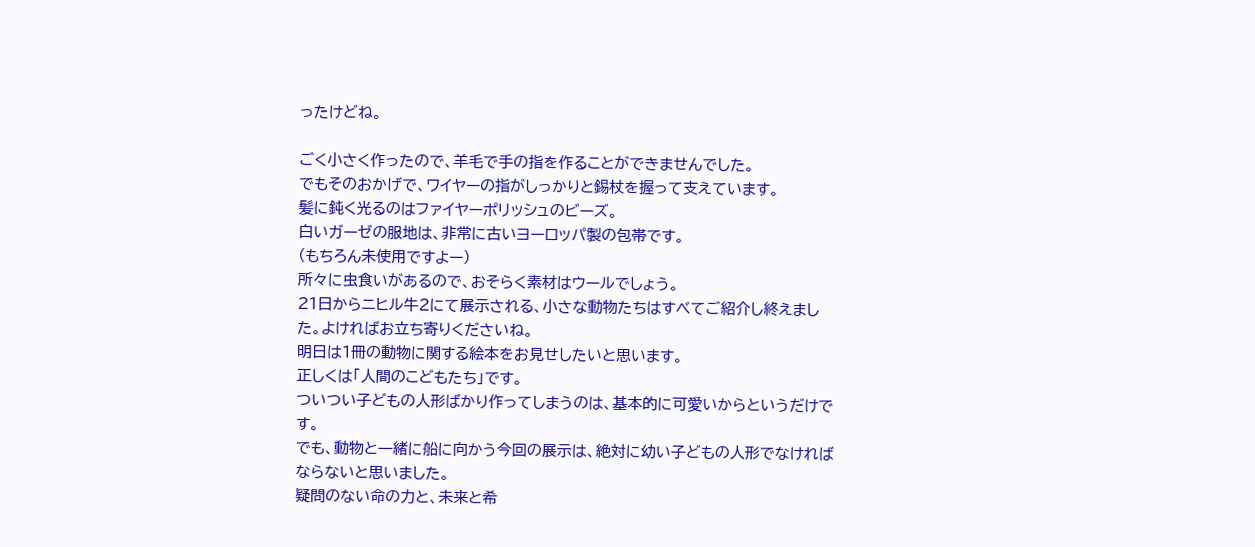ったけどね。

ごく小さく作ったので、羊毛で手の指を作ることができませんでした。
でもそのおかげで、ワイヤーの指がしっかりと錫杖を握って支えています。
髪に鈍く光るのはファイヤーポリッシュのビーズ。
白いガーゼの服地は、非常に古いヨーロッパ製の包帯です。
(もちろん未使用ですよー)
所々に虫食いがあるので、おそらく素材はウールでしょう。
21日からニヒル牛2にて展示される、小さな動物たちはすべてご紹介し終えました。よければお立ち寄りくださいね。
明日は1冊の動物に関する絵本をお見せしたいと思います。
正しくは「人間のこどもたち」です。
ついつい子どもの人形ばかり作ってしまうのは、基本的に可愛いからというだけです。
でも、動物と一緒に船に向かう今回の展示は、絶対に幼い子どもの人形でなければ
ならないと思いました。
疑問のない命の力と、未来と希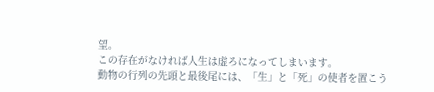望。
この存在がなければ人生は虚ろになってしまいます。
動物の行列の先頭と最後尾には、「生」と「死」の使者を置こう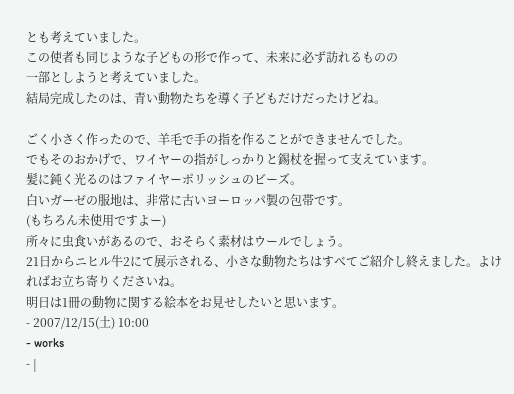とも考えていました。
この使者も同じような子どもの形で作って、未来に必ず訪れるものの
一部としようと考えていました。
結局完成したのは、青い動物たちを導く子どもだけだったけどね。

ごく小さく作ったので、羊毛で手の指を作ることができませんでした。
でもそのおかげで、ワイヤーの指がしっかりと錫杖を握って支えています。
髪に鈍く光るのはファイヤーポリッシュのビーズ。
白いガーゼの服地は、非常に古いヨーロッパ製の包帯です。
(もちろん未使用ですよー)
所々に虫食いがあるので、おそらく素材はウールでしょう。
21日からニヒル牛2にて展示される、小さな動物たちはすべてご紹介し終えました。よければお立ち寄りくださいね。
明日は1冊の動物に関する絵本をお見せしたいと思います。
- 2007/12/15(土) 10:00
- works
- |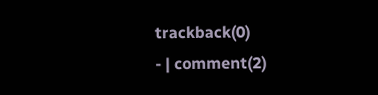trackback(0)
- | comment(2)